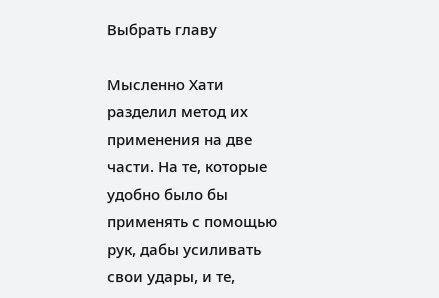Выбрать главу

Мысленно Хати разделил метод их применения на две части. На те, которые удобно было бы применять с помощью рук, дабы усиливать свои удары, и те,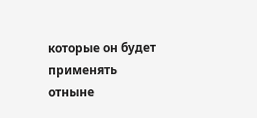которые он будет применять отныне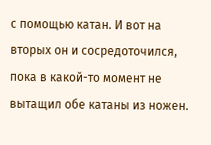с помощью катан. И вот на вторых он и сосредоточился, пока в какой-то момент не вытащил обе катаны из ножен.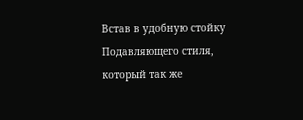Встав в удобную стойку Подавляющего стиля, который так же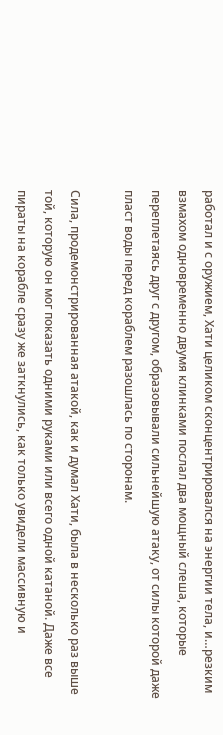работал и с оружием, Хати целиком сконцентрировался на энергии тела, и…резким взмахом одновременно двумя клинками послал два мощный слеша, которые переплетаясь друг с другом, образовывали сильнейшую атаку, от силы которой даже пласт воды перед кораблем разошлась по сторонам.

Сила, продемонстрированная атакой, как и думал Хати, была в несколько раз выше той, которую он мог показать одними руками или всего одной катаной. Даже все пираты на корабле сразу же заткнулись, как только увидели массивную и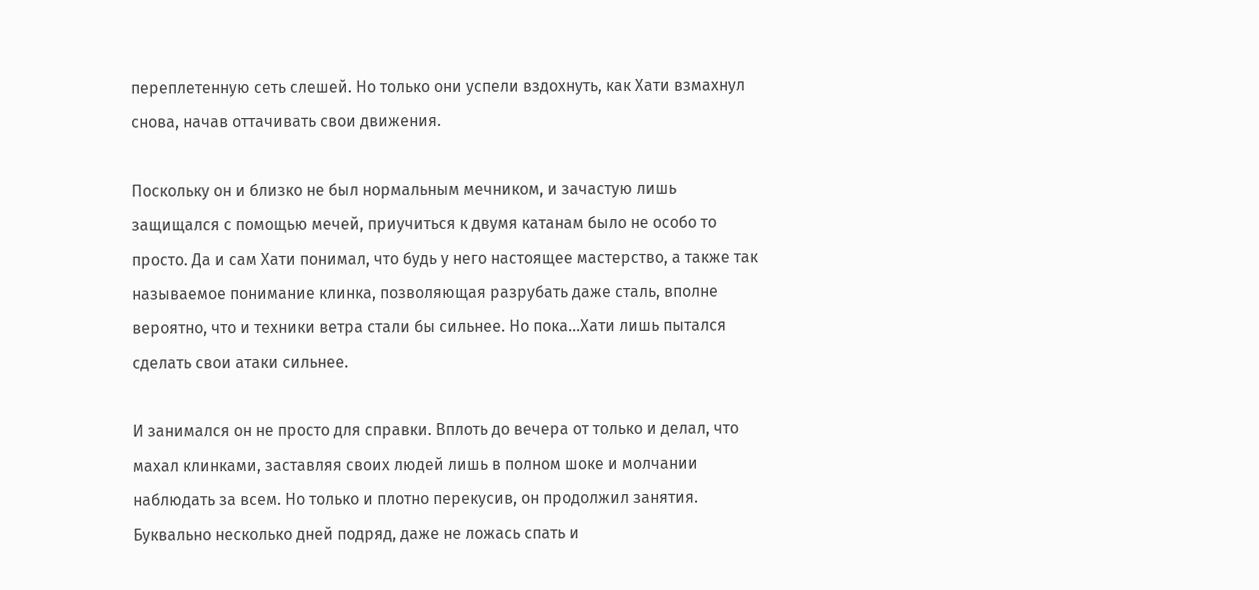переплетенную сеть слешей. Но только они успели вздохнуть, как Хати взмахнул снова, начав оттачивать свои движения.

Поскольку он и близко не был нормальным мечником, и зачастую лишь защищался с помощью мечей, приучиться к двумя катанам было не особо то просто. Да и сам Хати понимал, что будь у него настоящее мастерство, а также так называемое понимание клинка, позволяющая разрубать даже сталь, вполне вероятно, что и техники ветра стали бы сильнее. Но пока…Хати лишь пытался сделать свои атаки сильнее.

И занимался он не просто для справки. Вплоть до вечера от только и делал, что махал клинками, заставляя своих людей лишь в полном шоке и молчании наблюдать за всем. Но только и плотно перекусив, он продолжил занятия. Буквально несколько дней подряд, даже не ложась спать и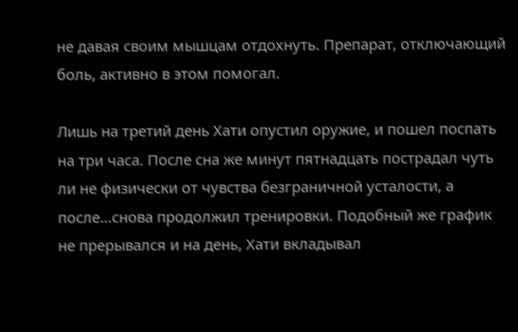не давая своим мышцам отдохнуть. Препарат, отключающий боль, активно в этом помогал.

Лишь на третий день Хати опустил оружие, и пошел поспать на три часа. После сна же минут пятнадцать пострадал чуть ли не физически от чувства безграничной усталости, а после…снова продолжил тренировки. Подобный же график не прерывался и на день, Хати вкладывал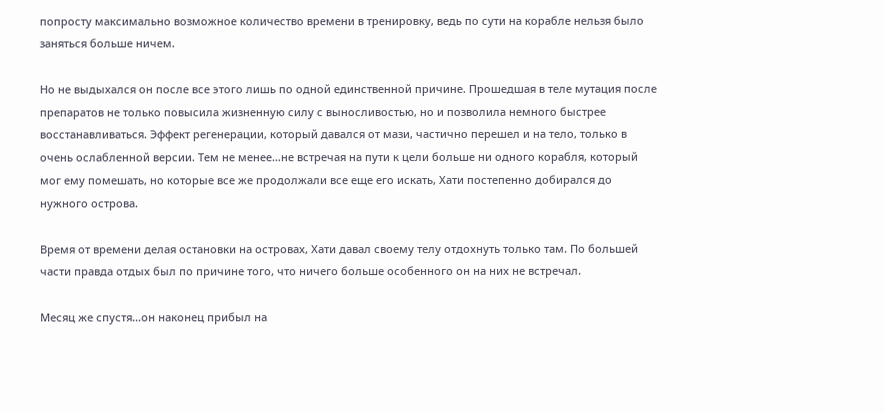попросту максимально возможное количество времени в тренировку, ведь по сути на корабле нельзя было заняться больше ничем.

Но не выдыхался он после все этого лишь по одной единственной причине. Прошедшая в теле мутация после препаратов не только повысила жизненную силу с выносливостью, но и позволила немного быстрее восстанавливаться. Эффект регенерации, который давался от мази, частично перешел и на тело, только в очень ослабленной версии. Тем не менее…не встречая на пути к цели больше ни одного корабля, который мог ему помешать, но которые все же продолжали все еще его искать, Хати постепенно добирался до нужного острова.

Время от времени делая остановки на островах, Хати давал своему телу отдохнуть только там. По большей части правда отдых был по причине того, что ничего больше особенного он на них не встречал.

Месяц же спустя…он наконец прибыл на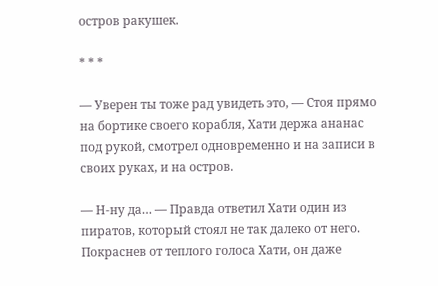остров ракушек.

* * *

— Уверен ты тоже рад увидеть это, — Стоя прямо на бортике своего корабля, Хати держа ананас под рукой, смотрел одновременно и на записи в своих руках, и на остров.

— Н-ну да… — Правда ответил Хати один из пиратов, который стоял не так далеко от него. Покраснев от теплого голоса Хати, он даже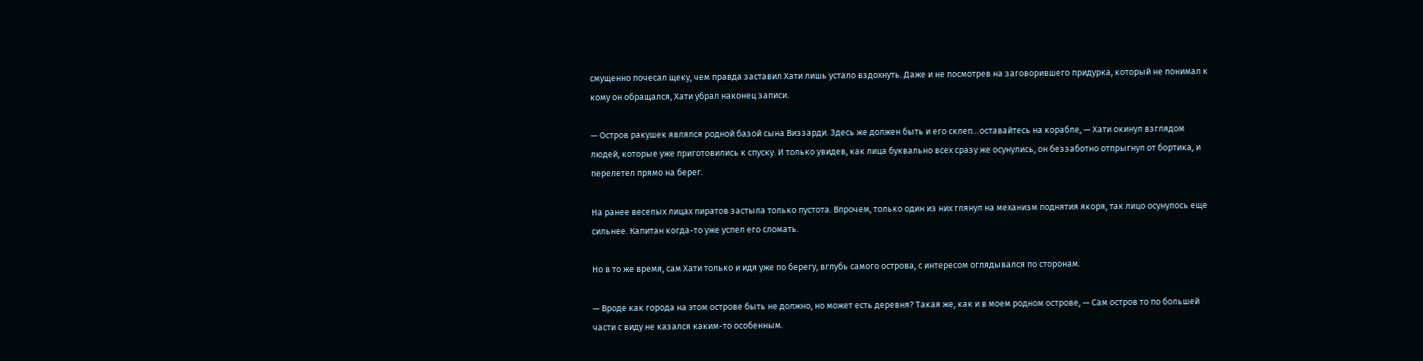смущенно почесал щеку, чем правда заставил Хати лишь устало вздохнуть. Даже и не посмотрев на заговорившего придурка, который не понимал к кому он обращался, Хати убрал наконец записи.

— Остров ракушек являлся родной базой сына Виззарди. Здесь же должен быть и его склеп…оставайтесь на корабле, — Хати окинул взглядом людей, которые уже приготовились к спуску. И только увидев, как лица буквально всех сразу же осунулись, он беззаботно отпрыгнул от бортика, и перелетел прямо на берег.

На ранее веселых лицах пиратов застыла только пустота. Впрочем, только один из них глянул на механизм поднятия якоря, так лицо осунулось еще сильнее. Капитан когда-то уже успел его сломать.

Но в то же время, сам Хати только и идя уже по берегу, вглубь самого острова, с интересом оглядывался по сторонам.

— Вроде как города на этом острове быть не должно, но может есть деревня? Такая же, как и в моем родном острове, — Сам остров то по большей части с виду не казался каким-то особенным.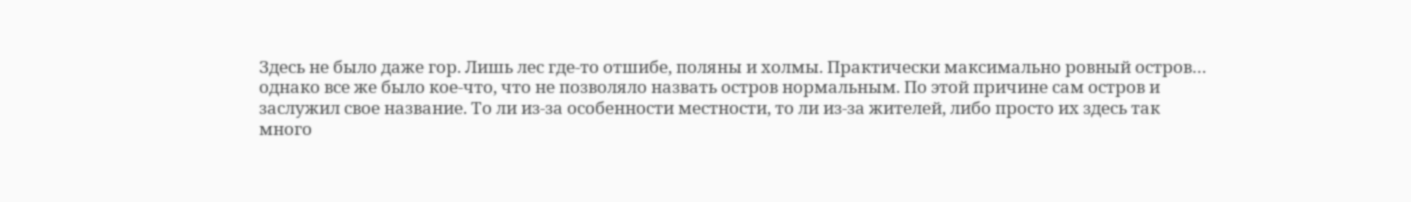Здесь не было даже гор. Лишь лес где-то отшибе, поляны и холмы. Практически максимально ровный остров… однако все же было кое-что, что не позволяло назвать остров нормальным. По этой причине сам остров и заслужил свое название. То ли из-за особенности местности, то ли из-за жителей, либо просто их здесь так много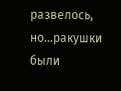развелось, но…ракушки были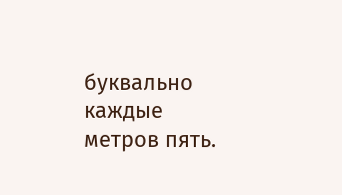буквально каждые метров пять.